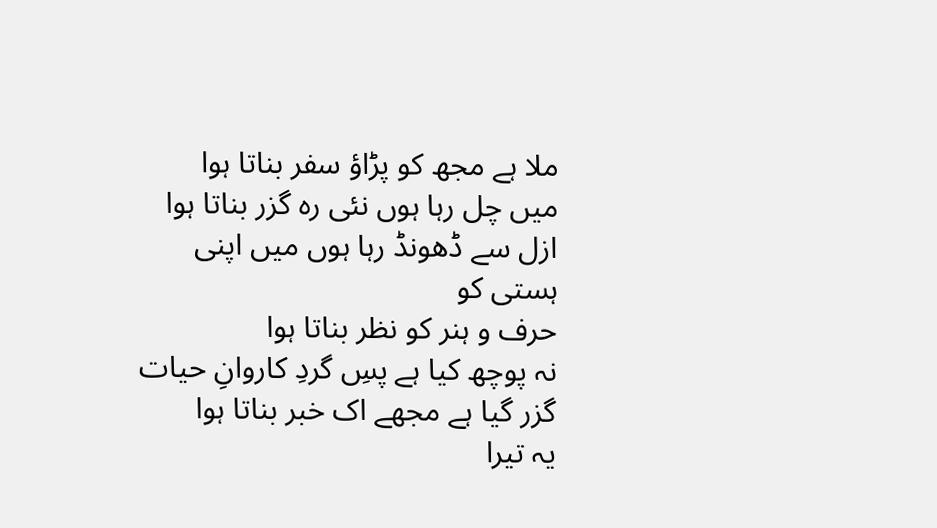ملا ہے مجھ کو پڑاؤ سفر بناتا ہوا
میں چل رہا ہوں نئی رہ گزر بناتا ہوا
ازل سے ڈھونڈ رہا ہوں میں اپنی ہستی کو
حرف و ہنر کو نظر بناتا ہوا
نہ پوچھ کیا ہے پسِ گردِ کاروانِ حیات
گزر گیا ہے مجھے اک خبر بناتا ہوا
یہ تیرا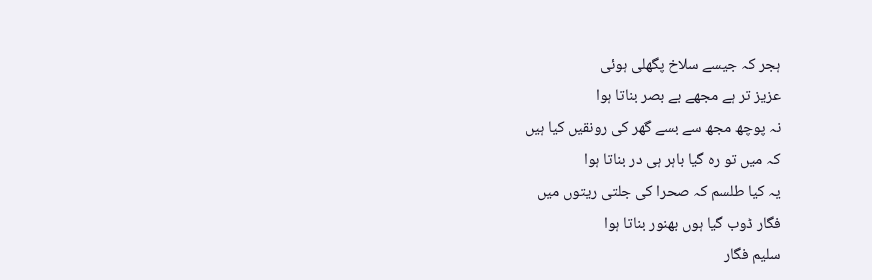ہجر کہ جیسے سلاخ پگھلی ہوئی
عزیز تر ہے مجھے بے بصر بناتا ہوا
نہ پوچھ مجھ سے بسے گھر کی رونقیں کیا ہیں
کہ میں تو رہ گیا باہر ہی در بناتا ہوا
یہ کیا طلسم کہ صحرا کی جلتی ریتوں میں
فگار ڈوب گیا ہوں بھنور بناتا ہوا
سلیم فگار